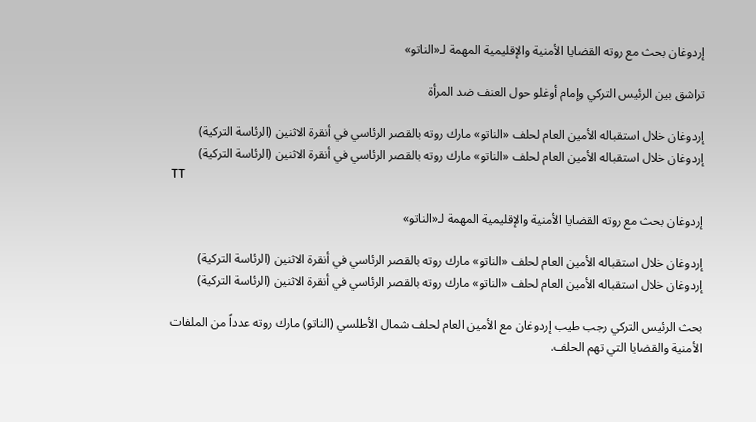إردوغان بحث مع روته القضايا الأمنية والإقليمية المهمة لـ«الناتو»

تراشق بين الرئيس التركي وإمام أوغلو حول العنف ضد المرأة

إردوغان خلال استقباله الأمين العام لحلف «الناتو» مارك روته بالقصر الرئاسي في أنقرة الاثنين (الرئاسة التركية)
إردوغان خلال استقباله الأمين العام لحلف «الناتو» مارك روته بالقصر الرئاسي في أنقرة الاثنين (الرئاسة التركية)
TT

إردوغان بحث مع روته القضايا الأمنية والإقليمية المهمة لـ«الناتو»

إردوغان خلال استقباله الأمين العام لحلف «الناتو» مارك روته بالقصر الرئاسي في أنقرة الاثنين (الرئاسة التركية)
إردوغان خلال استقباله الأمين العام لحلف «الناتو» مارك روته بالقصر الرئاسي في أنقرة الاثنين (الرئاسة التركية)

بحث الرئيس التركي رجب طيب إردوغان مع الأمين العام لحلف شمال الأطلسي (الناتو) مارك روته عدداً من الملفات الأمنية والقضايا التي تهم الحلف.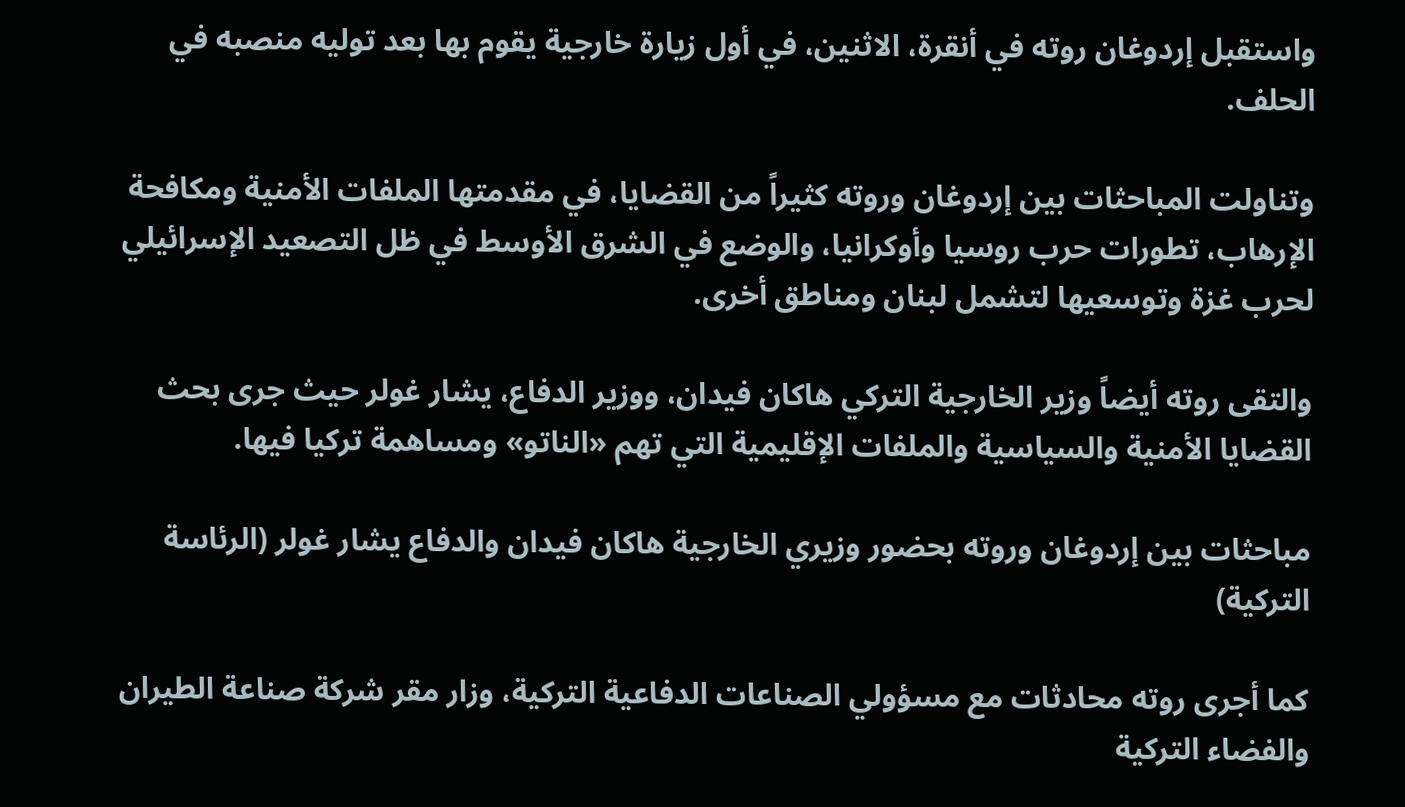واستقبل إردوغان روته في أنقرة، الاثنين، في أول زيارة خارجية يقوم بها بعد توليه منصبه في الحلف.

وتناولت المباحثات بين إردوغان وروته كثيراً من القضايا، في مقدمتها الملفات الأمنية ومكافحة الإرهاب، تطورات حرب روسيا وأوكرانيا، والوضع في الشرق الأوسط في ظل التصعيد الإسرائيلي لحرب غزة وتوسعيها لتشمل لبنان ومناطق أخرى.

والتقى روته أيضاً وزير الخارجية التركي هاكان فيدان، ووزير الدفاع، يشار غولر حيث جرى بحث القضايا الأمنية والسياسية والملفات الإقليمية التي تهم «الناتو» ومساهمة تركيا فيها.

مباحثات بين إردوغان وروته بحضور وزيري الخارجية هاكان فيدان والدفاع يشار غولر (الرئاسة التركية)

كما أجرى روته محادثات مع مسؤولي الصناعات الدفاعية التركية، وزار مقر شركة صناعة الطيران والفضاء التركية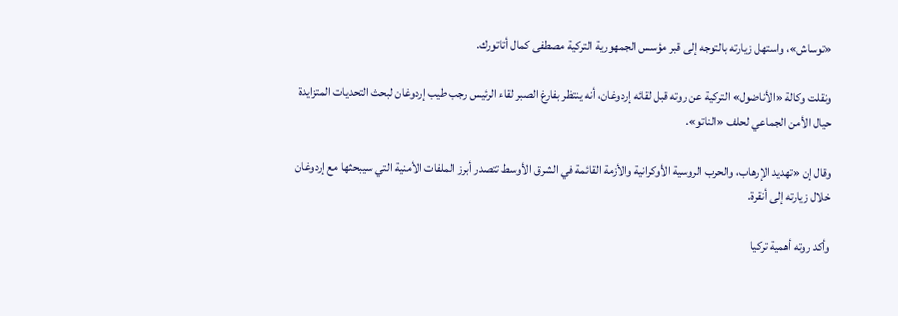«توساش»، واستهل زيارته بالتوجه إلى قبر مؤسس الجمهورية التركية مصطفى كمال أتاتورك.

ونقلت وكالة «الأناضول» التركية عن روته قبل لقائه إردوغان، أنه ينتظر بفارغ الصبر لقاء الرئيس رجب طيب إردوغان لبحث التحديات المتزايدة حيال الأمن الجماعي لحلف «الناتو».

وقال إن «تهديد الإرهاب، والحرب الروسية الأوكرانية والأزمة القائمة في الشرق الأوسط تتصدر أبرز الملفات الأمنية التي سيبحثها مع إردوغان خلال زيارته إلى أنقرة.

وأكد روته أهمية تركيا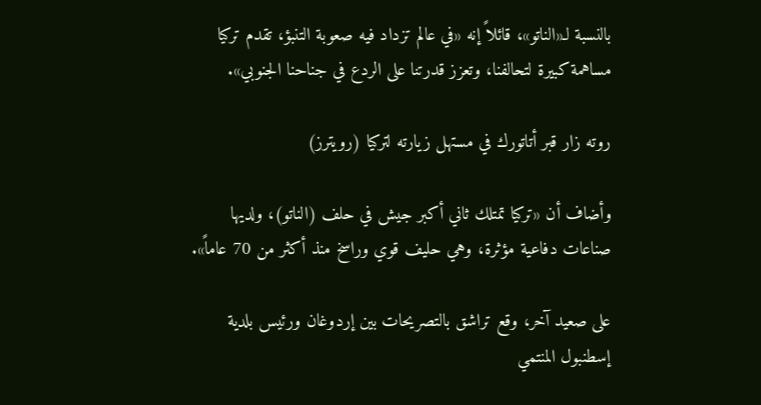بالنسبة لـ«الناتو»، قائلاً إنه «في عالم تزداد فيه صعوبة التنبؤ، تقدم تركيا مساهمة كبيرة لتحالفنا، وتعزز قدرتنا على الردع في جناحنا الجنوبي».

روته زار قبر أتاتورك في مستهل زيارته لتركيا (رويترز)

وأضاف أن «تركيا تمتلك ثاني أكبر جيش في حلف (الناتو)، ولديها صناعات دفاعية مؤثرة، وهي حليف قوي وراسخ منذ أكثر من 70 عاماً».

على صعيد آخر، وقع تراشق بالتصريحات بين إردوغان ورئيس بلدية إسطنبول المنتمي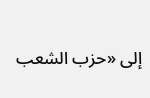إلى «حزب الشعب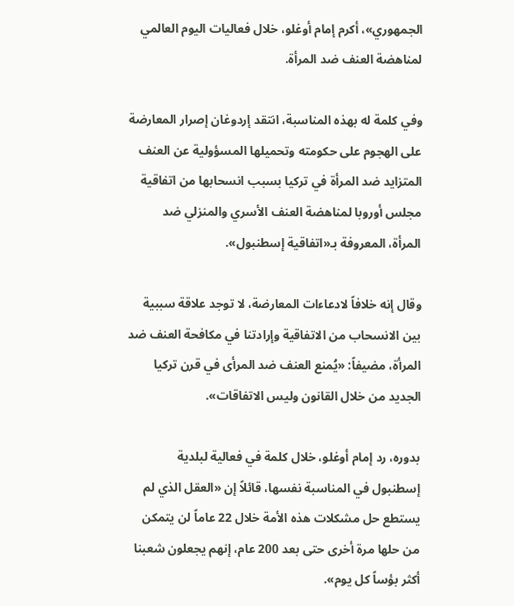الجمهوري»، أكرم إمام أوغلو، خلال فعاليات اليوم العالمي لمناهضة العنف ضد المرأة.

وفي كلمة له بهذه المناسبة، انتقد إردوغان إصرار المعارضة على الهجوم على حكومته وتحميلها المسؤولية عن العنف المتزايد ضد المرأة في تركيا بسبب انسحابها من اتفاقية مجلس أوروبا لمناهضة العنف الأسري والمنزلي ضد المرأة، المعروفة بـ«اتفاقية إسطنبول».

وقال إنه خلافاً لادعاءات المعارضة، لا توجد علاقة سببية بين الانسحاب من الاتفاقية وإرادتنا في مكافحة العنف ضد المرأة، مضيفاً: «يُمنع العنف ضد المرأى في قرن تركيا الجديد من خلال القانون وليس الاتفاقات».

بدوره، رد إمام أوغلو، خلال كلمة في فعالية لبلدية إسطنبول في المناسبة نفسها، قائلاً إن «العقل الذي لم يستطع حل مشكلات هذه الأمة خلال 22 عاماً لن يتمكن من حلها مرة أخرى حتى بعد 200 عام، إنهم يجعلون شعبنا أكثر بؤساً كل يوم».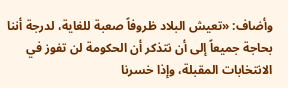وأضاف: «تعيش البلاد ظروفاً صعبة للغاية، لدرجة أننا بحاجة جميعاً إلى أن نتذكر أن الحكومة لن تفوز في الانتخابات المقبلة، وإذا خسرنا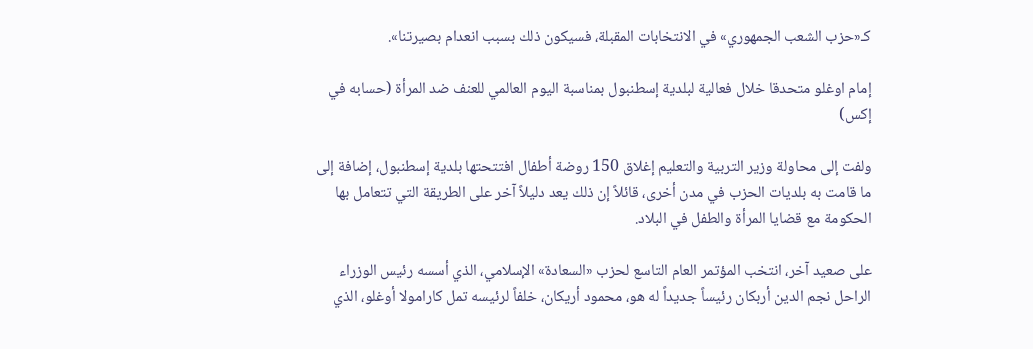كـ«حزب الشعب الجمهوري» في الانتخابات المقبلة، فسيكون ذلك بسبب انعدام بصيرتنا».

إمام اوغلو متحدقا خلال فعالية لبلدية إسطنبول بمناسبة اليوم العالمي للعنف ضد المرأة (حسابه في إكس)

ولفت إلى محاولة وزير التربية والتعليم إغلاق 150 روضة أطفال افتتحتها بلدية إسطنبول، إضافة إلى ما قامت به بلديات الحزب في مدن أخرى، قائلاً إن ذلك يعد دليلاً آخر على الطريقة التي تتعامل بها الحكومة مع قضايا المرأة والطفل في البلاد.

على صعيد آخر، انتخب المؤتمر العام التاسع لحزب «السعادة» الإسلامي، الذي أسسه رئيس الوزراء الراحل نجم الدين أربكان رئيساً جديداً له هو، محمود أريكان، خلفاً لرئيسه تمل كارامولا أوغلو، الذي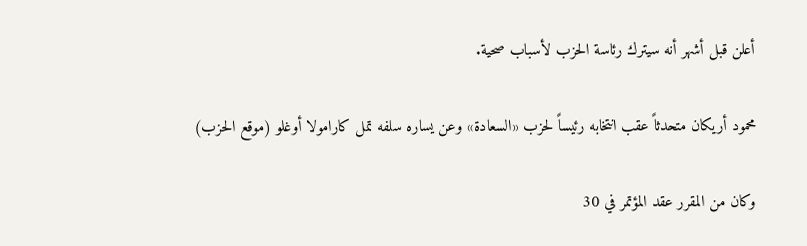أعلن قبل أشهر أنه سيترك رئاسة الحزب لأسباب صحية.

محمود أريكان متحدثاً عقب انتخابه رئيساً لحزب «السعادة» وعن يساره سلفه تمل كارامولا أوغلو (موقع الحزب)

وكان من المقرر عقد المؤتمر في 30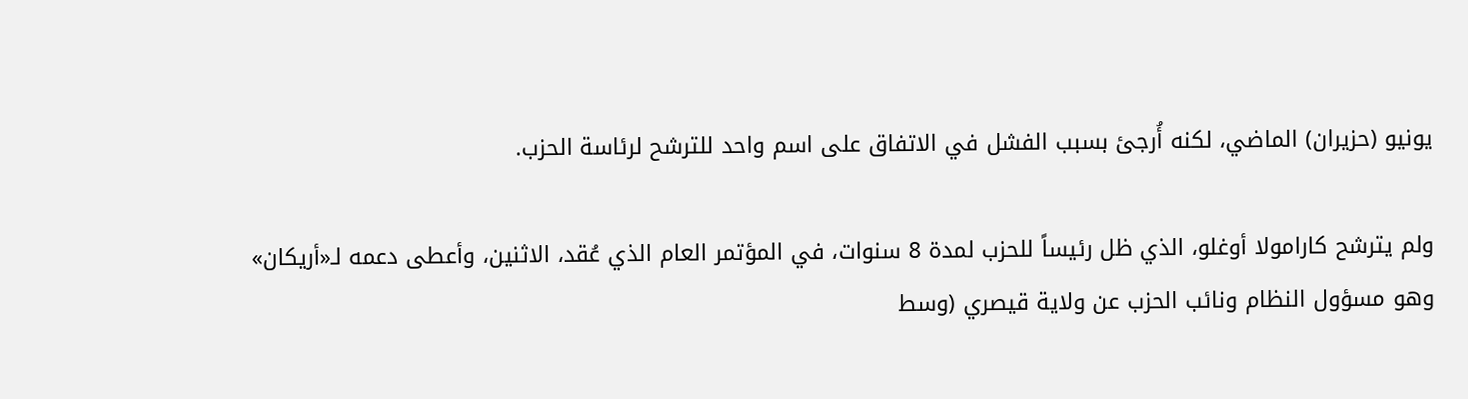يونيو (حزيران) الماضي، لكنه أُرجئ بسبب الفشل في الاتفاق على اسم واحد للترشح لرئاسة الحزب.

ولم يترشح كارامولا أوغلو، الذي ظل رئيساً للحزب لمدة 8 سنوات، في المؤتمر العام الذي عُقد، الاثنين، وأعطى دعمه لـ«أريكان» وهو مسؤول النظام ونائب الحزب عن ولاية قيصري (وسط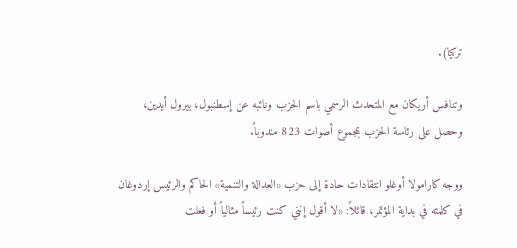تركيا).

وتنافس أريكان مع المتحدث الرسمي باسم الحزب ونائبه عن إسطنبول، بيرول أيدين، وحصل على رئاسة الحزب بمجموع أصوات 823 مندوباً.

ووجه كارامولا أوغلو انتقادات حادة إلى حزب «العدالة والتنمية» الحاكم والرئيس إردوغان في كلمته في بداية المؤتمر، قائلاً: «لا أقول إنني كنت رئيساً مثالياً أو فعلت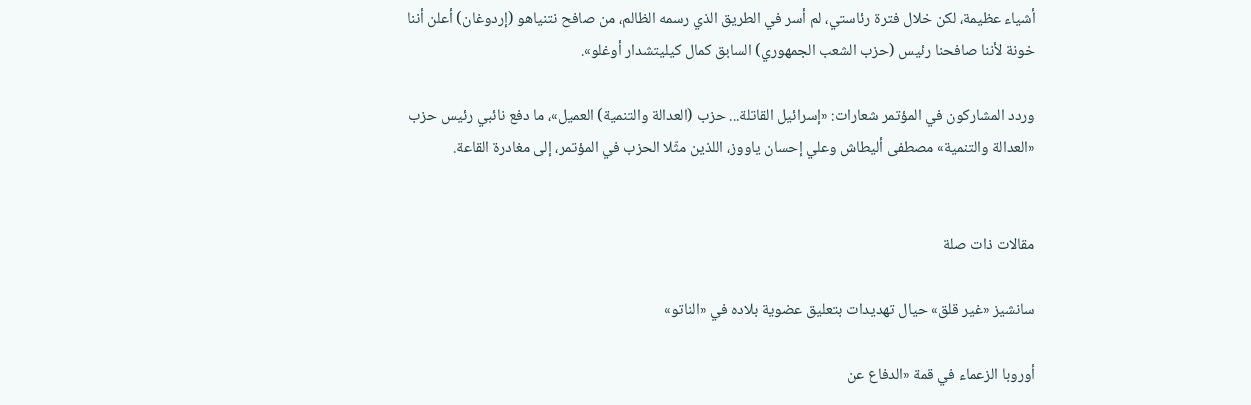أشياء عظيمة، لكن خلال فترة رئاستي، لم أسر في الطريق الذي رسمه الظالم، من صافح نتنياهو (إردوغان) أعلن أننا خونة لأننا صافحنا رئيس (حزب الشعب الجمهوري) السابق كمال كيليتشدار أوغلو».

وردد المشاركون في المؤتمر شعارات: «إسرائيل القاتلة... حزب (العدالة والتنمية) العميل»، ما دفع نائبي رئيس حزب «العدالة والتنمية» مصطفى أليطاش وعلي إحسان ياووز، اللذين مثّلا الحزب في المؤتمر، إلى مغادرة القاعة.


مقالات ذات صلة

سانشيز «غير قلق» حيال تهديدات بتعليق عضوية بلاده في «الناتو»

أوروبا الزعماء في قمة «الدفاع عن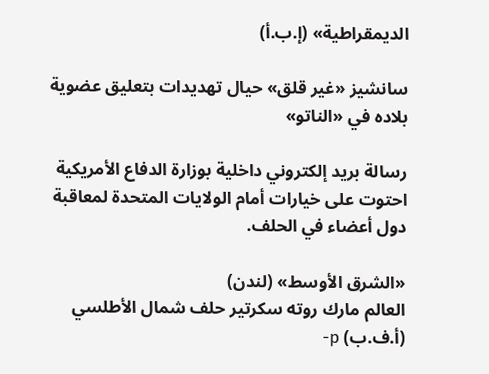الديمقراطية» (إ.ب.أ)

سانشيز «غير قلق» حيال تهديدات بتعليق عضوية بلاده في «الناتو»

رسالة بريد إلكتروني داخلية بوزارة الدفاع الأمريكية احتوت على خيارات أمام الولايات المتحدة لمعاقبة دول أعضاء في الحلف.

«الشرق الأوسط» (لندن)
العالم مارك روته سكرتير حلف شمال الأطلسي (أ.ف.ب) p-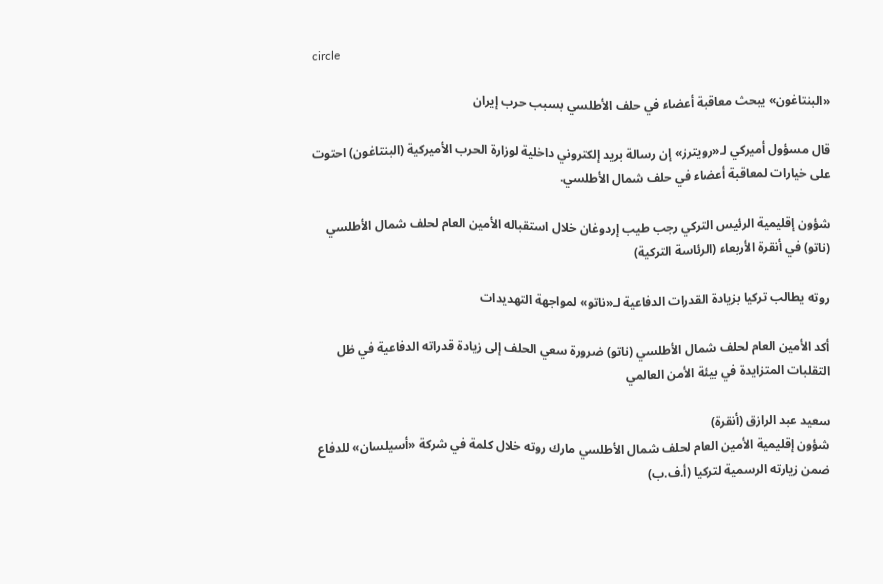circle

«البنتاغون» يبحث معاقبة أعضاء في حلف الأطلسي بسبب حرب إيران

قال مسؤول أميركي لـ«رويترز» إن رسالة بريد إلكتروني داخلية لوزارة الحرب الأميركية (البنتاغون) احتوت على خيارات لمعاقبة أعضاء في حلف شمال الأطلسي.

شؤون إقليمية الرئيس التركي رجب طيب إردوغان خلال استقباله الأمين العام لحلف شمال الأطلسي (ناتو) في أنقرة الأربعاء (الرئاسة التركية)

روته يطالب تركيا بزيادة القدرات الدفاعية لـ«ناتو» لمواجهة التهديدات

أكد الأمين العام لحلف شمال الأطلسي (ناتو) ضرورة سعي الحلف إلى زيادة قدراته الدفاعية في ظل التقلبات المتزايدة في بيئة الأمن العالمي

سعيد عبد الرازق (أنقرة)
شؤون إقليمية الأمين العام لحلف شمال الأطلسي مارك روته خلال كلمة في شركة «أسيلسان» للدفاع ضمن زيارته الرسمية لتركيا (أ.ف.ب)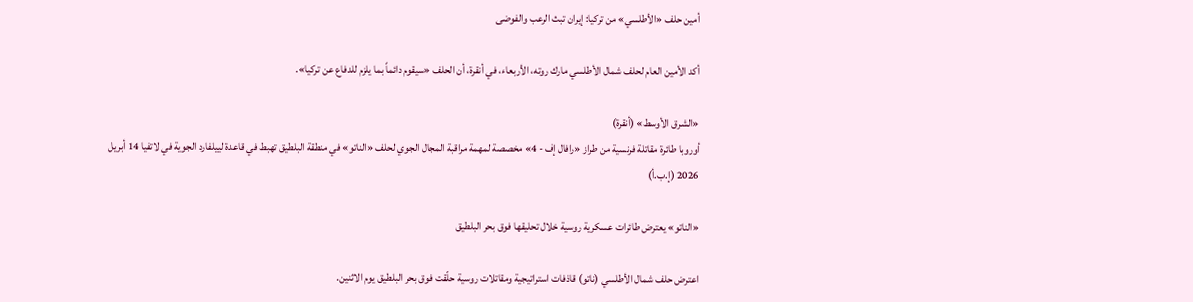أمين حلف «الأطلسي» من تركيا: إيران تبث الرعب والفوضى

أكد الأمين العام لحلف شمال الأطلسي مارك روته، الأربعاء، في أنقرة، أن الحلف «سيقوم دائماً بما يلزم للدفاع عن تركيا».

«الشرق الأوسط» (أنقرة)
أوروبا طائرة مقاتلة فرنسية من طراز «رافال إف - 4» مخصصة لمهمة مراقبة المجال الجوي لحلف «الناتو» في منطقة البلطيق تهبط في قاعدة لييلفارد الجوية في لاتفيا 14 أبريل 2026 (إ.ب.أ)

«الناتو» يعترض طائرات عسكرية روسية خلال تحليقها فوق بحر البلطيق

اعترض حلف شمال الأطلسي (ناتو) قاذفات استراتيجية ومقاتلات روسية حلّقت فوق بحر البلطيق يوم الاثنين.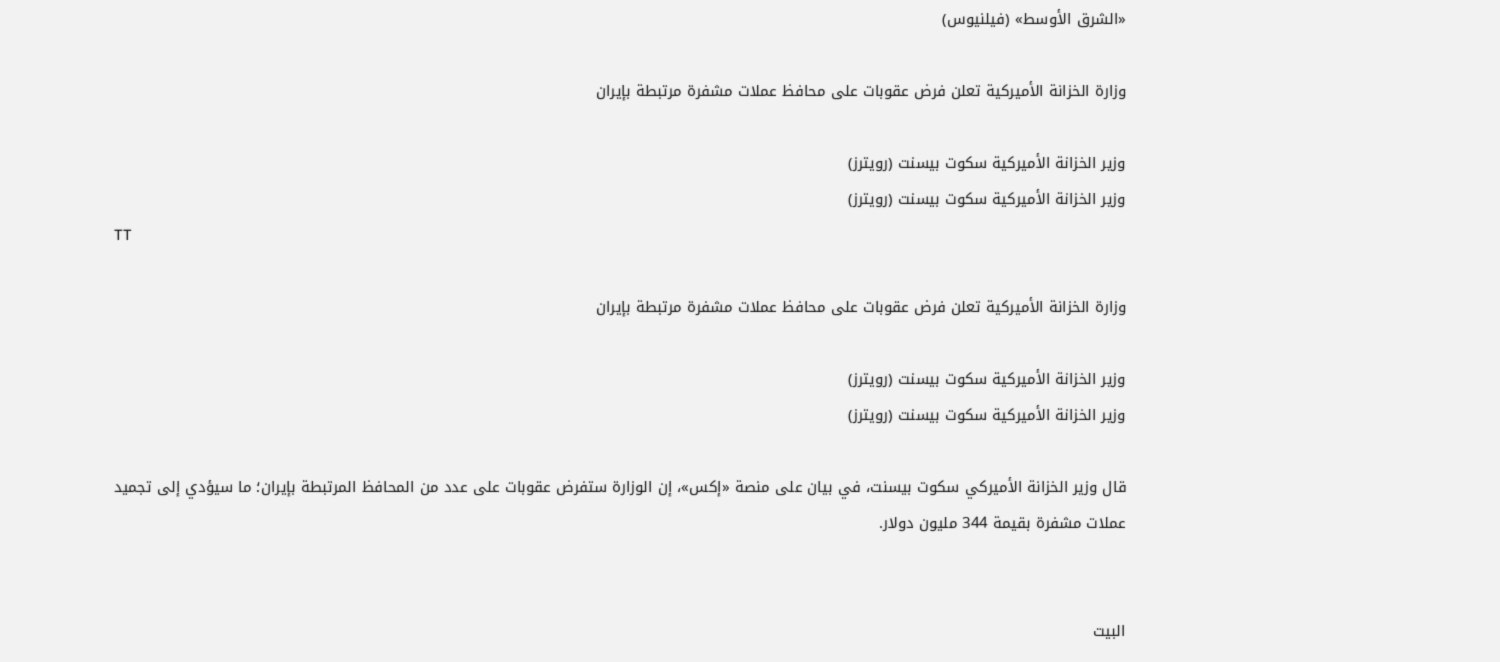«الشرق الأوسط» (فيلنيوس)

وزارة الخزانة الأميركية تعلن فرض عقوبات على محافظ عملات مشفرة مرتبطة بإيران

وزير الخزانة ‌الأميركية سكوت بيسنت (رويترز)
وزير الخزانة ‌الأميركية سكوت بيسنت (رويترز)
TT

وزارة الخزانة الأميركية تعلن فرض عقوبات على محافظ عملات مشفرة مرتبطة بإيران

وزير الخزانة ‌الأميركية سكوت بيسنت (رويترز)
وزير الخزانة ‌الأميركية سكوت بيسنت (رويترز)

قال وزير الخزانة الأميركي ‌سكوت بيسنت، ‌في بيان ‌على منصة «إكس»، إن الوزارة ستفرض ‌عقوبات ‌على عدد ‌من المحافظ المرتبطة ‌بإيران؛ ما ‌سيؤدي إلى تجميد عملات مشفرة بقيمة 344 مليون دولار.


البيت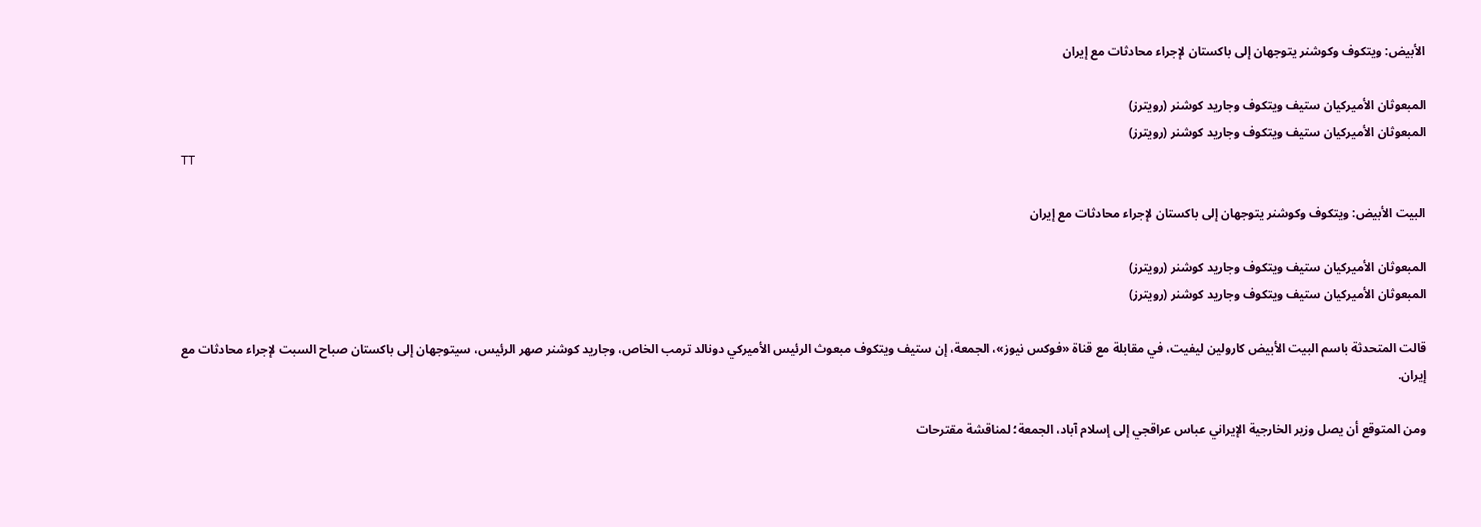الأبيض: ويتكوف وكوشنر يتوجهان إلى باكستان لإجراء محادثات مع إيران

المبعوثان الأميركيان ستيف ويتكوف وجاريد كوشنر (رويترز)
المبعوثان الأميركيان ستيف ويتكوف وجاريد كوشنر (رويترز)
TT

البيت الأبيض: ويتكوف وكوشنر يتوجهان إلى باكستان لإجراء محادثات مع إيران

المبعوثان الأميركيان ستيف ويتكوف وجاريد كوشنر (رويترز)
المبعوثان الأميركيان ستيف ويتكوف وجاريد كوشنر (رويترز)

قالت المتحدثة باسم البيت الأبيض كارولين ليفيت، ‌في ‌مقابلة مع قناة ‌«فوكس نيوز»، الجمعة، إن ستيف ويتكوف مبعوث ‌الرئيس الأميركي دونالد ‌ترمب الخاص، ‌وجاريد ‌كوشنر صهر الرئيس، ‌سيتوجهان إلى باكستان صباح السبت لإجراء محادثات مع إيران.

ومن المتوقع أن يصل وزير الخارجية الإيراني عباس عراقجي إلى إسلام آباد، الجمعة؛ لمناقشة مقترحات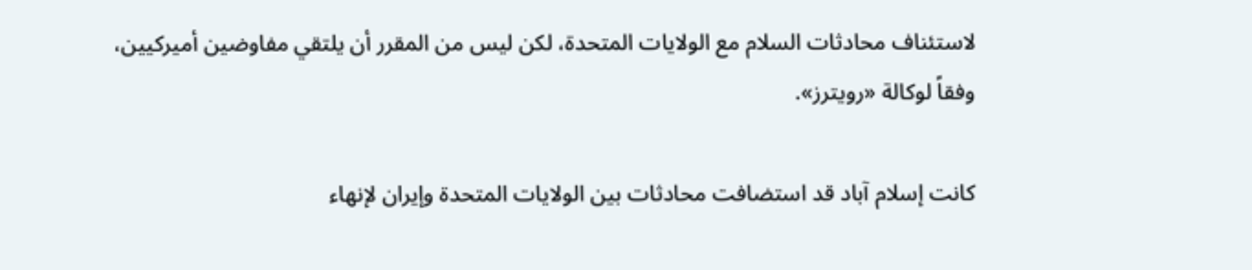لاستئناف محادثات السلام مع الولايات المتحدة، لكن ليس من المقرر أن يلتقي مفاوضين أميركيين، وفقاً لوكالة «رويترز».

كانت إسلام آباد قد استضافت محادثات بين الولايات المتحدة وإيران لإنهاء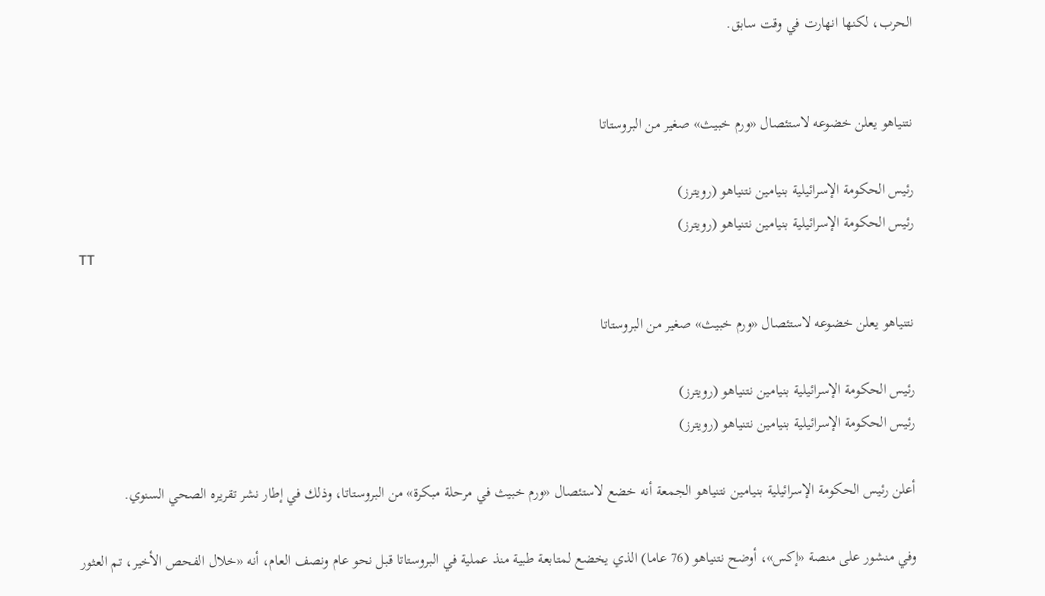الحرب، لكنها انهارت في وقت سابق.


نتنياهو يعلن خضوعه لاستئصال «ورم خبيث» صغير من البروستاتا

رئيس الحكومة الإسرائيلية بنيامين نتنياهو (رويترز)
رئيس الحكومة الإسرائيلية بنيامين نتنياهو (رويترز)
TT

نتنياهو يعلن خضوعه لاستئصال «ورم خبيث» صغير من البروستاتا

رئيس الحكومة الإسرائيلية بنيامين نتنياهو (رويترز)
رئيس الحكومة الإسرائيلية بنيامين نتنياهو (رويترز)

أعلن رئيس الحكومة الإسرائيلية بنيامين نتنياهو الجمعة أنه خضع لاستئصال «ورم خبيث في مرحلة مبكرة» من البروستاتا، وذلك في إطار نشر تقريره الصحي السنوي.

وفي منشور على منصة «إكس»، أوضح نتنياهو (76 عاما) الذي يخضع لمتابعة طبية منذ عملية في البروستاتا قبل نحو عام ونصف العام، أنه «خلال الفحص الأخير، تم العثور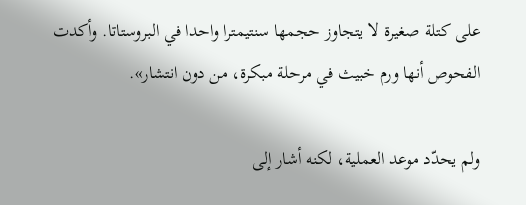على كتلة صغيرة لا يتجاوز حجمها سنتيمترا واحدا في البروستاتا. وأكدت الفحوص أنها ورم خبيث في مرحلة مبكرة، من دون انتشار».

ولم يحدّد موعد العملية، لكنه أشار إلى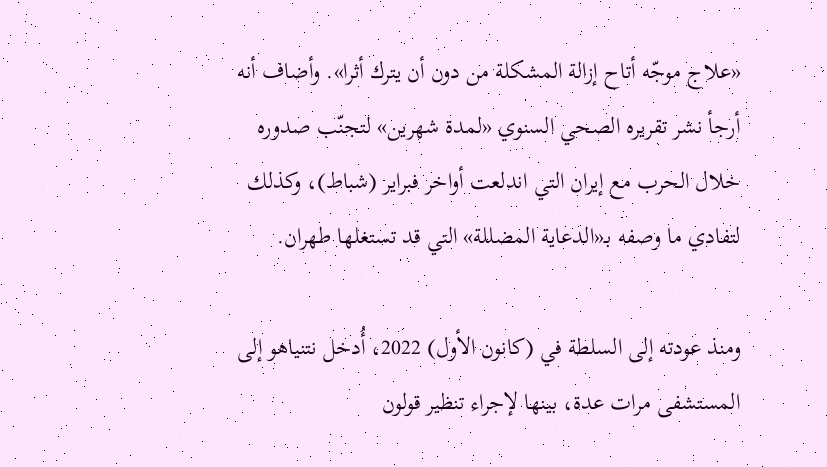«علاج موجّه أتاح إزالة المشكلة من دون أن يترك أثرا». وأضاف أنه أرجأ نشر تقريره الصحي السنوي «لمدة شهرين» لتجنّب صدوره خلال الحرب مع إيران التي اندلعت أواخر فبراير (شباط)، وكذلك لتفادي ما وصفه بـ«الدعاية المضللة» التي قد تستغلها طهران.

ومنذ عودته إلى السلطة في (كانون الأول) 2022، أُدخل نتنياهو إلى المستشفى مرات عدة، بينها لإجراء تنظير قولون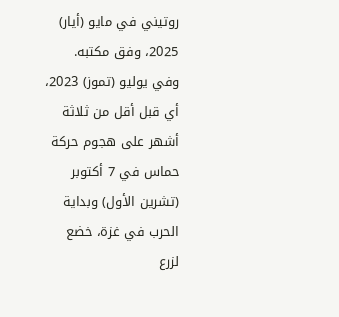روتيني في مايو (أيار) 2025، وفق مكتبه. وفي يوليو (تموز) 2023، أي قبل أقل من ثلاثة أشهر على هجوم حركة حماس في 7 أكتوبر (تشرين الأول) وبداية الحرب في غزة، خضع لزرع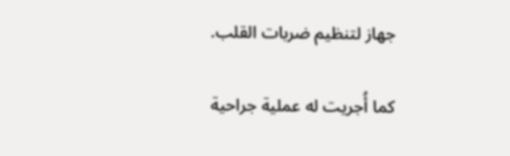جهاز لتنظيم ضربات القلب.

كما أُجريت له عملية جراحية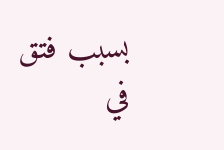بسبب فتق في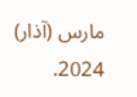مارس (آذار) 2024.